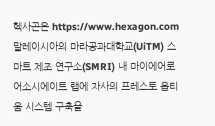헥사곤은 https://www.hexagon.com 말레이시아의 마라공과대학교(UiTM) 스마트 제조 연구소(SMRI) 내 마이에어로 어소시에이트 랩에 자사의 프레스토 옵티움 시스템 구축을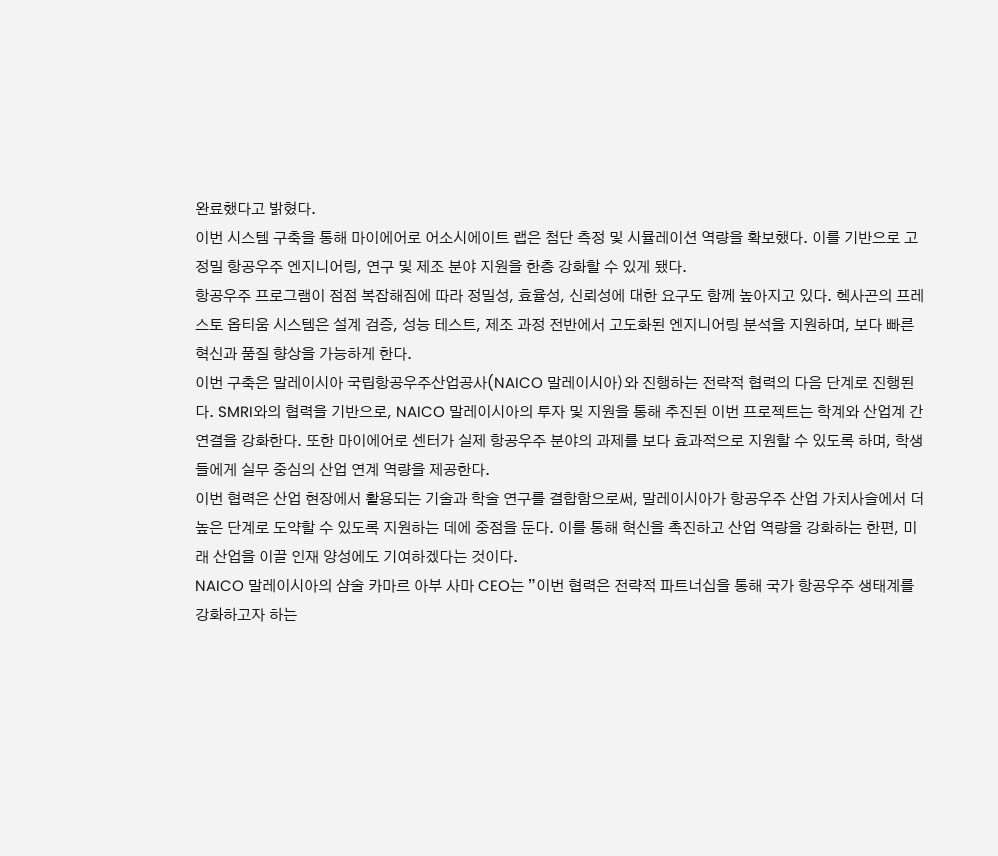완료했다고 밝혔다.
이번 시스템 구축을 통해 마이에어로 어소시에이트 랩은 첨단 측정 및 시뮬레이션 역량을 확보했다. 이를 기반으로 고정밀 항공우주 엔지니어링, 연구 및 제조 분야 지원을 한층 강화할 수 있게 됐다.
항공우주 프로그램이 점점 복잡해짐에 따라 정밀성, 효율성, 신뢰성에 대한 요구도 함께 높아지고 있다. 헥사곤의 프레스토 옵티움 시스템은 설계 검증, 성능 테스트, 제조 과정 전반에서 고도화된 엔지니어링 분석을 지원하며, 보다 빠른 혁신과 품질 향상을 가능하게 한다.
이번 구축은 말레이시아 국립항공우주산업공사(NAICO 말레이시아)와 진행하는 전략적 협력의 다음 단계로 진행된다. SMRI와의 협력을 기반으로, NAICO 말레이시아의 투자 및 지원을 통해 추진된 이번 프로젝트는 학계와 산업계 간 연결을 강화한다. 또한 마이에어로 센터가 실제 항공우주 분야의 과제를 보다 효과적으로 지원할 수 있도록 하며, 학생들에게 실무 중심의 산업 연계 역량을 제공한다.
이번 협력은 산업 현장에서 활용되는 기술과 학술 연구를 결합함으로써, 말레이시아가 항공우주 산업 가치사슬에서 더 높은 단계로 도약할 수 있도록 지원하는 데에 중점을 둔다. 이를 통해 혁신을 촉진하고 산업 역량을 강화하는 한편, 미래 산업을 이끌 인재 양성에도 기여하겠다는 것이다.
NAICO 말레이시아의 샴술 카마르 아부 사마 CEO는 ”이번 협력은 전략적 파트너십을 통해 국가 항공우주 생태계를 강화하고자 하는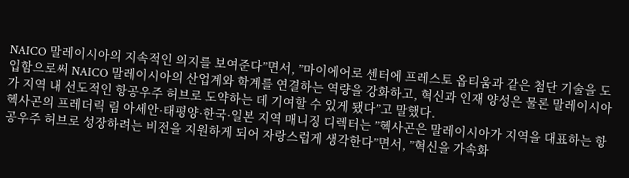NAICO 말레이시아의 지속적인 의지를 보여준다”면서, ”마이에어로 센터에 프레스토 옵티움과 같은 첨단 기술을 도입함으로써 NAICO 말레이시아의 산업계와 학계를 연결하는 역량을 강화하고, 혁신과 인재 양성은 물론 말레이시아가 지역 내 선도적인 항공우주 허브로 도약하는 데 기여할 수 있게 됐다”고 말했다.
헥사곤의 프레더릭 림 아세안·태평양·한국·일본 지역 매니징 디렉터는 ”헥사곤은 말레이시아가 지역을 대표하는 항공우주 허브로 성장하려는 비전을 지원하게 되어 자랑스럽게 생각한다”면서, ”혁신을 가속화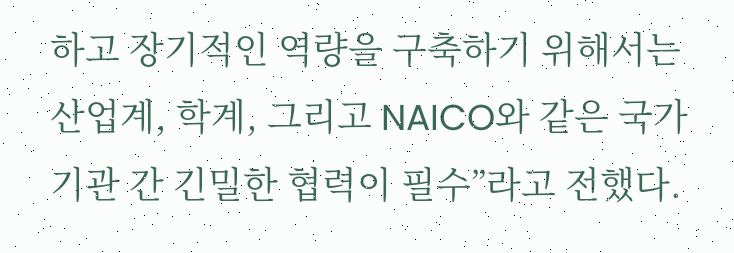하고 장기적인 역량을 구축하기 위해서는 산업계, 학계, 그리고 NAICO와 같은 국가 기관 간 긴밀한 협력이 필수”라고 전했다.